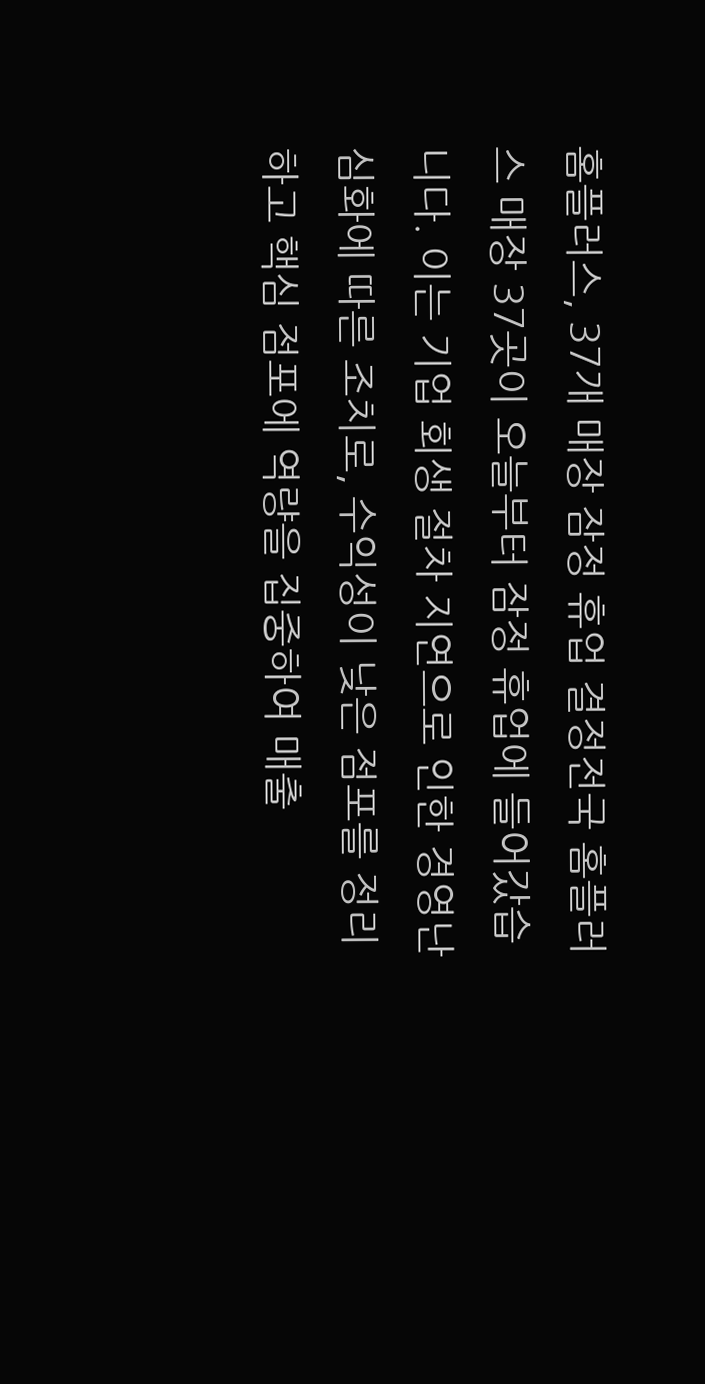홈플러스, 37개 매장 잠정 휴업 결정전국 홈플러스 매장 37곳이 오늘부터 잠정 휴업에 들어갔습니다. 이는 기업 회생 절차 지연으로 인한 경영난 심화에 따른 조치로, 수익성이 낮은 점포를 정리하고 핵심 점포에 역량을 집중하여 매출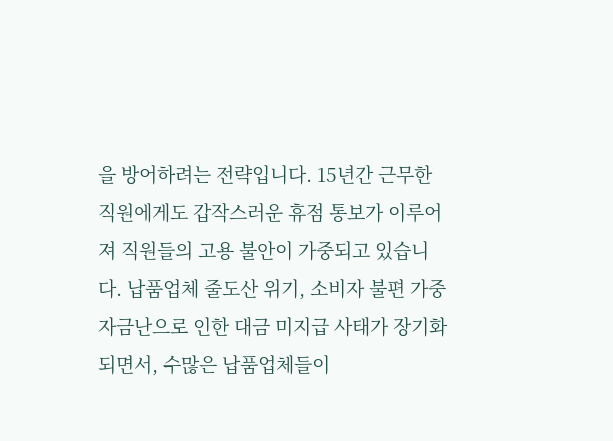을 방어하려는 전략입니다. 15년간 근무한 직원에게도 갑작스러운 휴점 통보가 이루어져 직원들의 고용 불안이 가중되고 있습니다. 납품업체 줄도산 위기, 소비자 불편 가중자금난으로 인한 대금 미지급 사태가 장기화되면서, 수많은 납품업체들이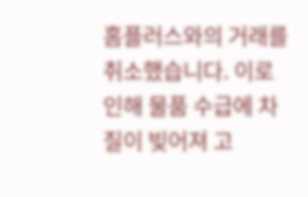홈플러스와의 거래를 취소했습니다. 이로 인해 물품 수급에 차질이 빚어져 고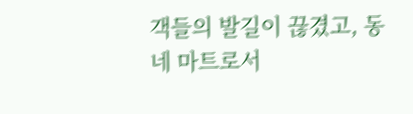객들의 발길이 끊겼고, 동네 마트로서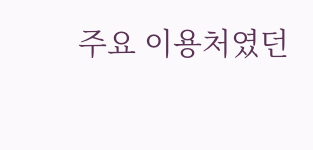주요 이용처였던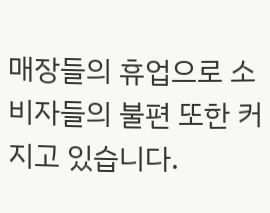매장들의 휴업으로 소비자들의 불편 또한 커지고 있습니다.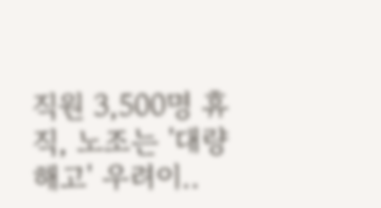직원 3,500명 휴직, 노조는 '대량 해고' 우려이..